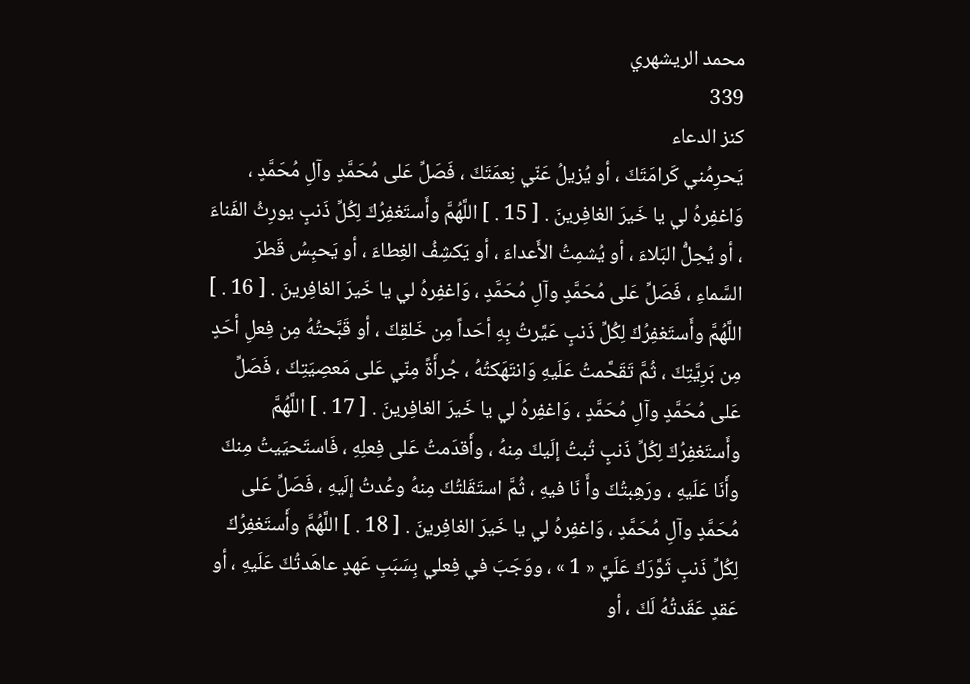محمد الريشهري
339
كنز الدعاء
يَحرِمُني كَرامَتَكَ ، أو يُزيلُ عَنّي نِعمَتَكَ ، فَصَلِّ عَلى مُحَمَّدٍ وآلِ مُحَمَّدٍ ، وَاغفِرهُ لي يا خَيرَ الغافِرينَ . [ 15 . ] اللَّهُمَّ وأَستَغفِرُكَ لِكُلِّ ذَنبٍ يورِثُ الفَناءَ ، أو يُحِلُّ البَلاءَ ، أو يُشمِتُ الأَعداءَ ، أو يَكشِفُ الغِطاءَ ، أو يَحبِسُ قَطرَ السَّماءِ ، فَصَلِّ عَلى مُحَمَّدٍ وآلِ مُحَمَّدٍ ، وَاغفِرهُ لي يا خَيرَ الغافِرينَ . [ 16 . ] اللَّهُمَّ وأَستَغفِرُكَ لِكُلِّ ذَنبٍ عَيَّرتُ بِهِ أحَداً مِن خَلقِكَ ، أو قَبَّحتُهُ مِن فِعلِ أحَدٍ مِن بَرِيَّتِكَ ، ثُمَّ تَقَحَّمتُ عَلَيهِ وَانتَهَكتُهُ ، جُرأَةً مِنّي عَلى مَعصِيَتِكَ ، فَصَلِّ عَلى مُحَمَّدٍ وآلِ مُحَمَّدٍ ، وَاغفِرهُ لي يا خَيرَ الغافِرينَ . [ 17 . ] اللَّهُمَّ وأَستَغفِرُكَ لِكُلِّ ذَنبٍ تُبتُ إلَيكَ مِنهُ ، وأَقدَمتُ عَلى فِعلِهِ ، فَاستَحيَيتُ مِنكَ وأَنَا عَلَيهِ ، ورَهِبتُكَ وأَ نَا فيهِ ، ثُمَّ استَقَلتُكَ مِنهُ وعُدتُ إلَيهِ ، فَصَلِّ عَلى مُحَمَّدٍ وآلِ مُحَمَّدٍ ، وَاغفِرهُ لي يا خَيرَ الغافِرينَ . [ 18 . ] اللَّهُمَّ وأَستَغفِرُكَ لِكُلِّ ذَنبٍ ثَوَّرَكَ عَلَيَّ « 1 » ، ووَجَبَ في فِعلي بِسَبَبِ عَهدٍ عاهَدتُكَ عَلَيهِ ، أو عَقدٍ عَقَدتُهُ لَكَ ، أو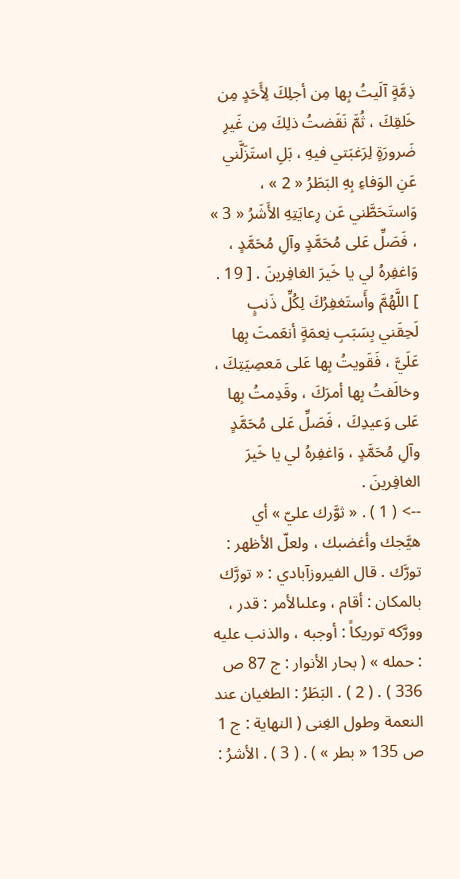ذِمَّةٍ آلَيتُ بِها مِن أجلِكَ لِأَحَدٍ مِن خَلقِكَ ، ثُمَّ نَقَضتُ ذلِكَ مِن غَيرِ ضَرورَةٍ لِرَغبَتي فيهِ ، بَلِ استَزَلَّني عَنِ الوَفاءِ بِهِ البَطَرُ « 2 » ، وَاستَحَطَّني عَن رِعايَتِهِ الأَشَرُ « 3 » ، فَصَلِّ عَلى مُحَمَّدٍ وآلِ مُحَمَّدٍ ، وَاغفِرهُ لي يا خَيرَ الغافِرينَ . [ 19 . ] اللَّهُمَّ وأَستَغفِرُكَ لِكُلِّ ذَنبٍ لَحِقَني بِسَبَبِ نِعمَةٍ أنعَمتَ بِها عَلَيَّ ، فَقَويتُ بِها عَلى مَعصِيَتِكَ ، وخالَفتُ بِها أمرَكَ ، وقَدِمتُ بِها عَلى وَعيدِكَ ، فَصَلِّ عَلى مُحَمَّدٍ وآلِ مُحَمَّدٍ ، وَاغفِرهُ لي يا خَيرَ الغافِرينَ .
--> ( 1 ) . « ثوَّرك عليّ » أي هيَّجك وأغضبك ، ولعلّ الأظهر : تورَّك . قال الفيروزآبادي : « تورَّك بالمكان : أقام ، وعلىالأمر : قدر ، وورَّكه توريكاً : أوجبه ، والذنب عليه : حمله » ( بحار الأنوار : ج 87 ص 336 ) . ( 2 ) . البَطَرُ : الطغيان عند النعمة وطول الغِنى ( النهاية : ج 1 ص 135 « بطر » ) . ( 3 ) . الأشرُ :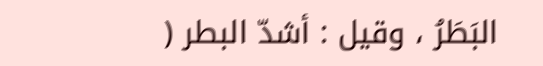البَطَرُ ، وقيل : أشدّ البطر (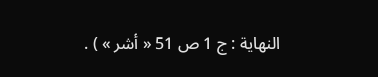النهاية : ج 1 ص 51 « أشر » ) .